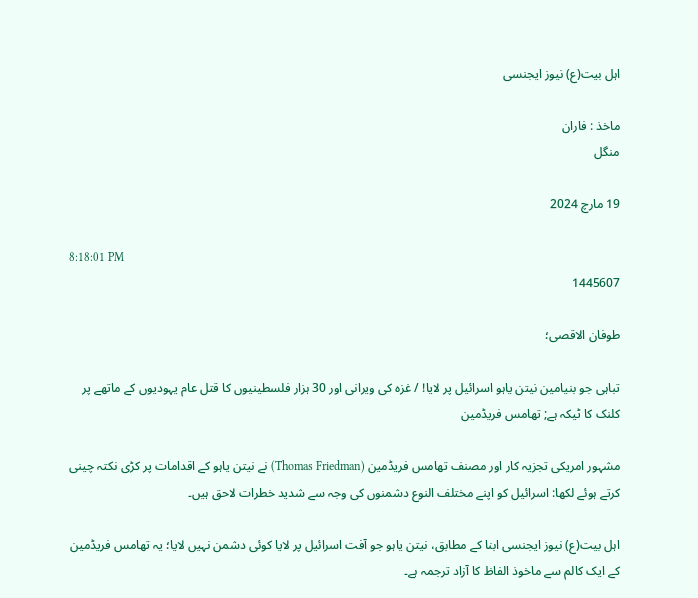اہل بیت(ع) نیوز ایجنسی

ماخذ : فاران
منگل

19 مارچ 2024

8:18:01 PM
1445607

طوفان الاقصی؛

تباہی جو بنیامین نیتن یاہو اسرائیل پر لایا! / غزہ کی ویرانی اور 30 ہزار فلسطینیوں کا قتل عام یہودیوں کے ماتھے پر کلنک کا ٹیکہ ہے; تھامس فریڈمین

مشہور امریکی تجزیہ کار اور مصنف تھامس فریڈمین (Thomas Friedman) نے نیتن یاہو کے اقدامات پر کڑی نکتہ چینی کرتے ہوئے لکھا: اسرائیل کو اپنے مختلف النوع دشمنوں کی وجہ سے شدید خطرات لاحق ہیں۔

اہل بیت(ع) نیوز ایجنسی ابنا کے مطابق، نیتن یاہو جو آفت اسرائیل پر لایا کوئی دشمن نہیں لایا؛ یہ تھامس فریڈمین کے ایک کالم سے ماخوذ الفاظ کا آزاد ترجمہ ہے۔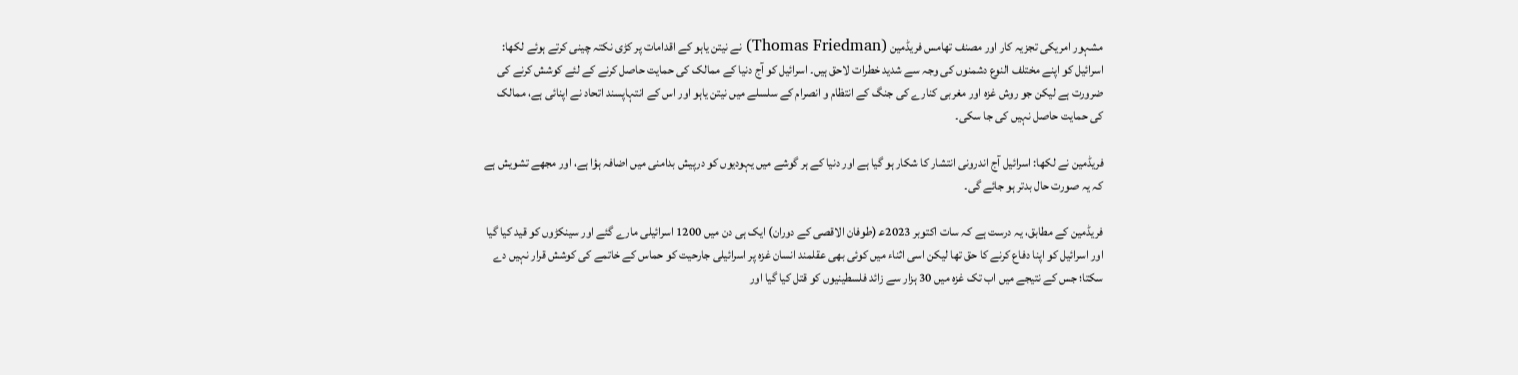مشہور امریکی تجزیہ کار اور مصنف تھامس فریڈمین (Thomas Friedman) نے نیتن یاہو کے اقدامات پر کڑی نکتہ چینی کرتے ہوئے لکھا: اسرائیل کو اپنے مختلف النوع دشمنوں کی وجہ سے شدید خطرات لاحق ہیں۔ اسرائیل کو آج دنیا کے ممالک کی حمایت حاصل کرنے کے لئے کوشش کرنے کی ضرورت ہے لیکن جو روش غزہ اور مغربی کنارے کی جنگ کے انتظام و انصرام کے سلسلے میں نیتن یاہو اور اس کے انتہاپسند اتحاد نے اپنائی ہے، ممالک کی حمایت حاصل نہیں کی جا سکی۔

فریڈمین نے لکھا: اسرائیل آج اندرونی انتشار کا شکار ہو گیا ہے اور دنیا کے ہر گوشے میں یہودیوں کو درپیش بدامنی میں اضافہ ہؤا ہے، اور مجھے تشویش ہے کہ یہ صورت حال بدتر ہو جائے گی۔

فریڈمین کے مطابق، یہ درست ہے کہ سات اکتوبر 2023ع‍ (طوفان الاقصی کے دوران) ایک ہی دن میں 1200 اسرائیلی مارے گئے اور سینکڑوں کو قید کیا گیا اور اسرائیل کو اپنا دفاع کرنے کا حق تھا لیکن اسی اثناء میں کوئی بھی عقلمند انسان غزہ پر اسرائیلی جارحیت کو حماس کے خاتمے کی کوشش قرار نہیں دے سکتا؛ جس کے نتیجے میں اب تک غزہ میں 30 ہزار سے زائد فلسطینیوں کو قتل کیا گیا اور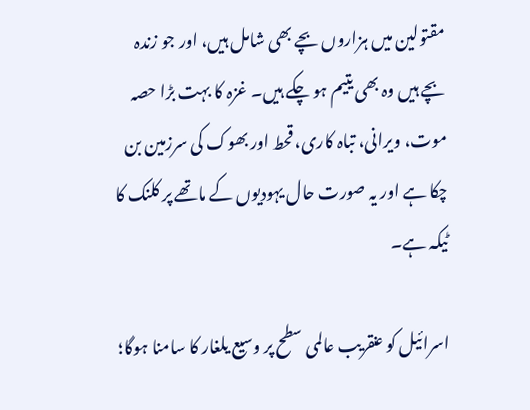مقتولین میں ہزاروں بچے بھی شامل ہیں، اور جو زندہ بچے ہیں وہ بھی یتیم ہو چکے ہیں۔ غزہ کا بہت بڑا حصہ موت، ویرانی، تباہ کاری، قحط اور بھوک کی سرزمین بن چکا ہے اور یہ صورت حال یہودیوں کے ماتھے پر کلنک کا ٹیکہ ہے۔

اسرائیل کو عنقریب عالمی سطح پر وسیع یلغار کا سامنا ہوگا؛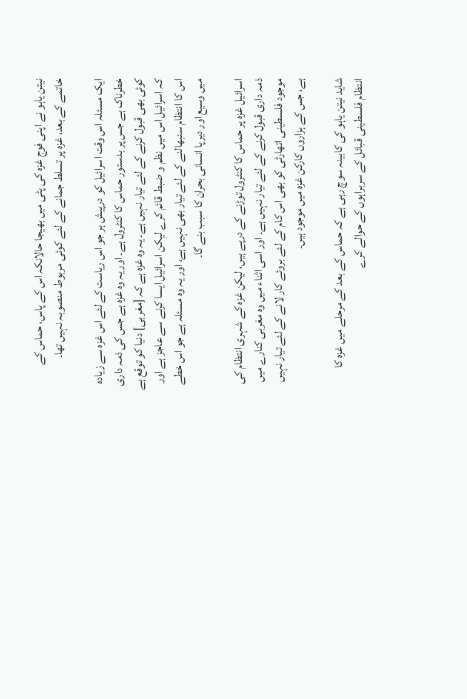نیتن یاہو نے اپنی فوج غزہ کی پٹی میں بھیجا حالانکہ اس کے پاس، حماس کے خاتمے کے بعد، غزہ پر تسلط جمانے کے لئے کوئی مربوط منصوبہ نہیں تھا۔

ایک مسئلہ اس وقت اسرائیل کو درپیش ہر جو اس ریاست کے لئے اس غزہ سے زیادہ خطرناک ہے جس پر بدستور حماس کا کنٹرول ہے۔ اور یہ وہ غزہ ہے جس کی ذمہ داری کوئی بھی قبول کرنے کے لئے تیار نہیں ہے۔ یہ وہ غزہ ہے کہ [مغربی] دنیا کو توقع ہے کہ اسرائیل اس میں نظم و ضبط قائم کرے لیکن اسرائیل ایسا کرنے سے عاجز ہے اور اس کا انتظام سنبھالنے کے لئے تیار بھی نہیں ہے، اور یہ وہ مسئلہ ہے جو اس خطے میں وسیع اور دیرپا انسانی بحران کا سبب بنے گا۔

اسرائیل غزہ پر حماس کا کنٹرول توڑنے کے درپے ہیں، لیکن غزہ کے شہری انتظام کی ذمہ داری قبول کرنے کے لئے تیار نہیں ہے۔ اور اسی اثناء میں وہ مغربی کنارے میں موجود فلسطینی اتھارٹی کو بھی اس کام کے لئے بروئے کار لانے کے لئے تیار نہیں ہے، جس کے ہزاروں کارکن غزہ میں موجود ہیں۔

شاید نیتن یاہو کی کابینہ سوچ رہی ہے کہ حماس کے بعد کے مرحلے میں غزہ کا انتظام فلسطینی قبائل کے سربراہوں کے حوالے کرے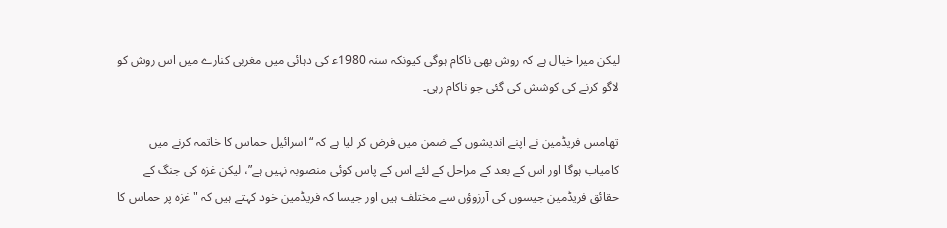لیکن میرا خیال ہے کہ روش بھی ناکام ہوگی کیونکہ سنہ 1980ع‍ کی دہائی میں مغربی کنارے میں اس روش کو لاگو کرنے کی کوشش کی گئی جو ناکام رہی۔

تھامس فریڈمین نے اپنے اندیشوں کے ضمن میں فرض کر لیا ہے کہ “اسرائیل حماس کا خاتمہ کرنے میں کامیاب ہوگا اور اس کے بعد کے مراحل کے لئے اس کے پاس کوئی منصوبہ نہیں ہے”، لیکن غزہ کی جنگ کے حقائق فریڈمین جیسوں کی آرزوؤں سے مختلف ہیں اور جیسا کہ فریڈمین خود کہتے ہیں کہ "غزہ پر حماس کا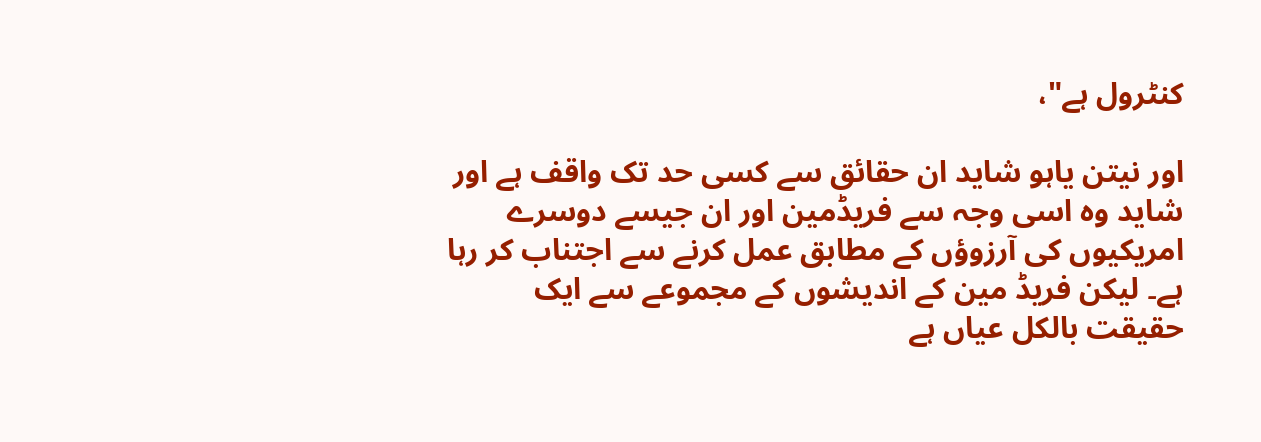کنٹرول ہے"،

اور نیتن یاہو شاید ان حقائق سے کسی حد تک واقف ہے اور شاید وہ اسی وجہ سے فریڈمین اور ان جیسے دوسرے امریکیوں کی آرزوؤں کے مطابق عمل کرنے سے اجتناب کر رہا ہے۔ لیکن فریڈ مین کے اندیشوں کے مجموعے سے ایک حقیقت بالکل عیاں ہے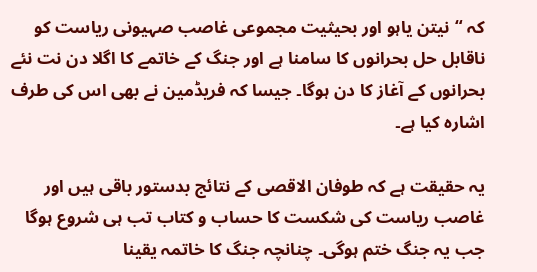کہ “نیتن یاہو اور بحیثیت مجموعی غاصب صہیونی ریاست کو ناقابل حل بحرانوں کا سامنا ہے اور جنگ کے خاتمے کا اگلا دن نت نئے بحرانوں کے آغاز کا دن ہوگا۔ جیسا کہ فریڈمین نے بھی اس کی طرف اشارہ کیا ہے۔

یہ حقیقت ہے کہ طوفان الاقصی کے نتائج بدستور باقی ہیں اور غاصب ریاست کی شکست کا حساب و کتاب تب ہی شروع ہوگا جب یہ جنگ ختم ہوگی۔ چنانچہ جنگ کا خاتمہ یقینا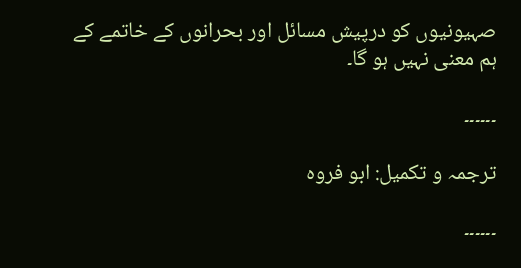صہیونیوں کو درپیش مسائل اور بحرانوں کے خاتمے کے ہم معنی نہیں ہو گا۔

۔۔۔۔۔۔

ترجمہ و تکمیل: ابو فروہ

۔۔۔۔۔۔